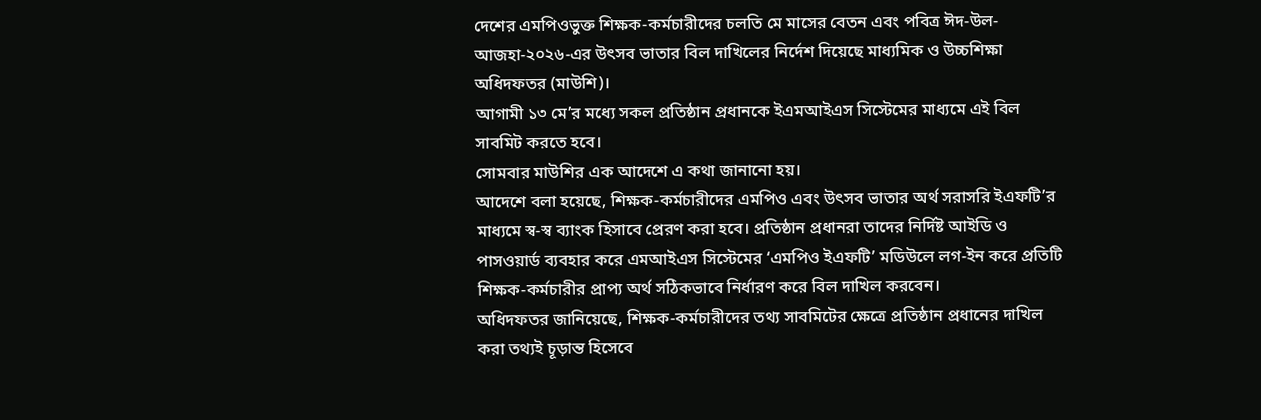দেশের এমপিওভুক্ত শিক্ষক-কর্মচারীদের চলতি মে মাসের বেতন এবং পবিত্র ঈদ-উল-আজহা-২০২৬-এর উৎসব ভাতার বিল দাখিলের নির্দেশ দিয়েছে মাধ্যমিক ও উচ্চশিক্ষা অধিদফতর (মাউশি)।
আগামী ১৩ মে’র মধ্যে সকল প্রতিষ্ঠান প্রধানকে ইএমআইএস সিস্টেমের মাধ্যমে এই বিল সাবমিট করতে হবে।
সোমবার মাউশির এক আদেশে এ কথা জানানো হয়।
আদেশে বলা হয়েছে, শিক্ষক-কর্মচারীদের এমপিও এবং উৎসব ভাতার অর্থ সরাসরি ইএফটি’র মাধ্যমে স্ব-স্ব ব্যাংক হিসাবে প্রেরণ করা হবে। প্রতিষ্ঠান প্রধানরা তাদের নির্দিষ্ট আইডি ও পাসওয়ার্ড ব্যবহার করে এমআইএস সিস্টেমের ‘এমপিও ইএফটি’ মডিউলে লগ-ইন করে প্রতিটি শিক্ষক-কর্মচারীর প্রাপ্য অর্থ সঠিকভাবে নির্ধারণ করে বিল দাখিল করবেন।
অধিদফতর জানিয়েছে, শিক্ষক-কর্মচারীদের তথ্য সাবমিটের ক্ষেত্রে প্রতিষ্ঠান প্রধানের দাখিল করা তথ্যই চূড়ান্ত হিসেবে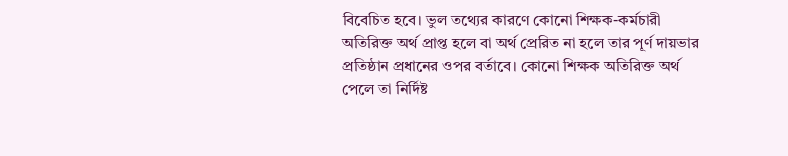বিবেচিত হবে। ভুল তথ্যের কারণে কোনো শিক্ষক-কর্মচারী অতিরিক্ত অর্থ প্রাপ্ত হলে বা অর্থ প্রেরিত না হলে তার পূর্ণ দায়ভার প্রতিষ্ঠান প্রধানের ওপর বর্তাবে। কোনো শিক্ষক অতিরিক্ত অর্থ পেলে তা নির্দিষ্ট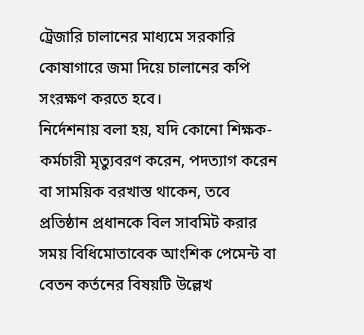ট্রেজারি চালানের মাধ্যমে সরকারি কোষাগারে জমা দিয়ে চালানের কপি সংরক্ষণ করতে হবে।
নির্দেশনায় বলা হয়, যদি কোনো শিক্ষক-কর্মচারী মৃত্যুবরণ করেন, পদত্যাগ করেন বা সাময়িক বরখাস্ত থাকেন, তবে প্রতিষ্ঠান প্রধানকে বিল সাবমিট করার সময় বিধিমোতাবেক আংশিক পেমেন্ট বা বেতন কর্তনের বিষয়টি উল্লেখ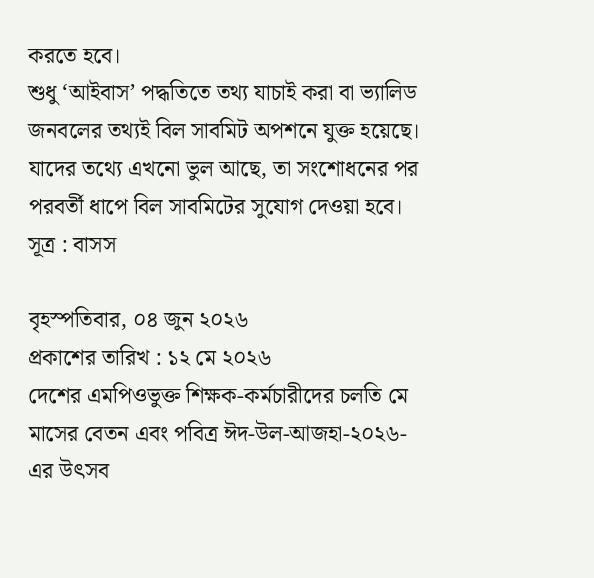করতে হবে।
শুধু ‘আইবাস’ পদ্ধতিতে তথ্য যাচাই করা বা ভ্যালিড জনবলের তথ্যই বিল সাবমিট অপশনে যুক্ত হয়েছে। যাদের তথ্যে এখনো ভুল আছে, তা সংশোধনের পর পরবর্তী ধাপে বিল সাবমিটের সুযোগ দেওয়া হবে। সূত্র : বাসস

বৃহস্পতিবার, ০৪ জুন ২০২৬
প্রকাশের তারিখ : ১২ মে ২০২৬
দেশের এমপিওভুক্ত শিক্ষক-কর্মচারীদের চলতি মে মাসের বেতন এবং পবিত্র ঈদ-উল-আজহা-২০২৬-এর উৎসব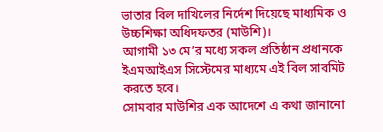ভাতার বিল দাখিলের নির্দেশ দিয়েছে মাধ্যমিক ও উচ্চশিক্ষা অধিদফতর (মাউশি)।
আগামী ১৩ মে’র মধ্যে সকল প্রতিষ্ঠান প্রধানকে ইএমআইএস সিস্টেমের মাধ্যমে এই বিল সাবমিট করতে হবে।
সোমবার মাউশির এক আদেশে এ কথা জানানো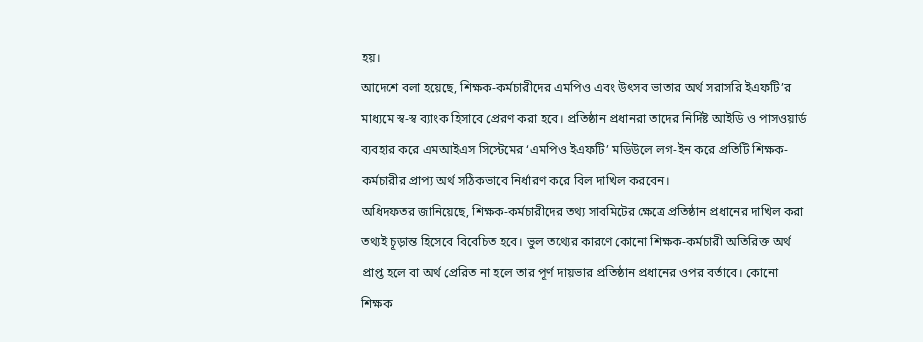হয়।
আদেশে বলা হয়েছে, শিক্ষক-কর্মচারীদের এমপিও এবং উৎসব ভাতার অর্থ সরাসরি ইএফটি’র মাধ্যমে স্ব-স্ব ব্যাংক হিসাবে প্রেরণ করা হবে। প্রতিষ্ঠান প্রধানরা তাদের নির্দিষ্ট আইডি ও পাসওয়ার্ড ব্যবহার করে এমআইএস সিস্টেমের ‘এমপিও ইএফটি’ মডিউলে লগ-ইন করে প্রতিটি শিক্ষক-কর্মচারীর প্রাপ্য অর্থ সঠিকভাবে নির্ধারণ করে বিল দাখিল করবেন।
অধিদফতর জানিয়েছে, শিক্ষক-কর্মচারীদের তথ্য সাবমিটের ক্ষেত্রে প্রতিষ্ঠান প্রধানের দাখিল করা তথ্যই চূড়ান্ত হিসেবে বিবেচিত হবে। ভুল তথ্যের কারণে কোনো শিক্ষক-কর্মচারী অতিরিক্ত অর্থ প্রাপ্ত হলে বা অর্থ প্রেরিত না হলে তার পূর্ণ দায়ভার প্রতিষ্ঠান প্রধানের ওপর বর্তাবে। কোনো শিক্ষক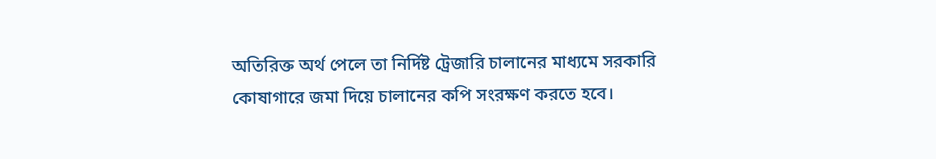অতিরিক্ত অর্থ পেলে তা নির্দিষ্ট ট্রেজারি চালানের মাধ্যমে সরকারি কোষাগারে জমা দিয়ে চালানের কপি সংরক্ষণ করতে হবে।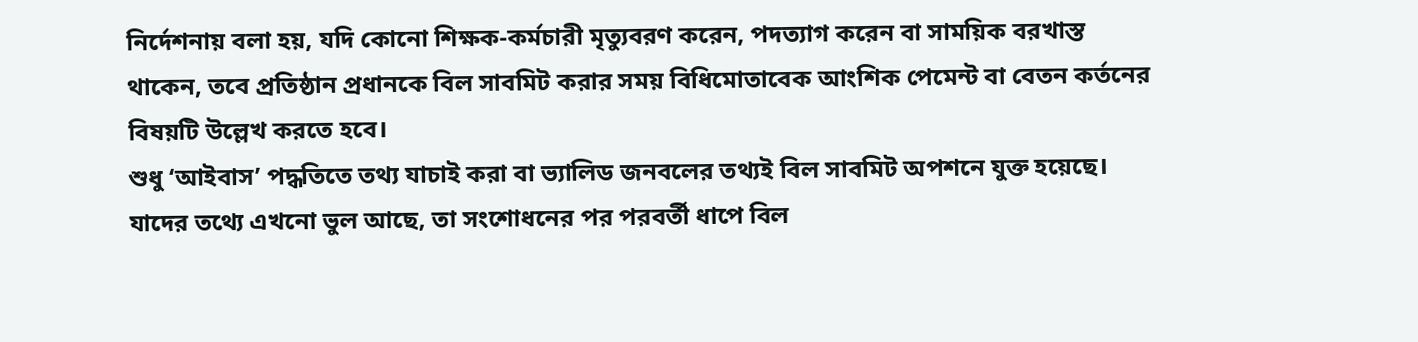নির্দেশনায় বলা হয়, যদি কোনো শিক্ষক-কর্মচারী মৃত্যুবরণ করেন, পদত্যাগ করেন বা সাময়িক বরখাস্ত থাকেন, তবে প্রতিষ্ঠান প্রধানকে বিল সাবমিট করার সময় বিধিমোতাবেক আংশিক পেমেন্ট বা বেতন কর্তনের বিষয়টি উল্লেখ করতে হবে।
শুধু ‘আইবাস’ পদ্ধতিতে তথ্য যাচাই করা বা ভ্যালিড জনবলের তথ্যই বিল সাবমিট অপশনে যুক্ত হয়েছে। যাদের তথ্যে এখনো ভুল আছে, তা সংশোধনের পর পরবর্তী ধাপে বিল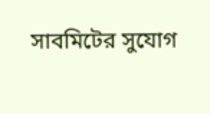সাবমিটের সুযোগ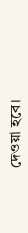দেওয়া হবে।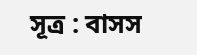সূত্র : বাসস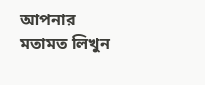আপনার মতামত লিখুন